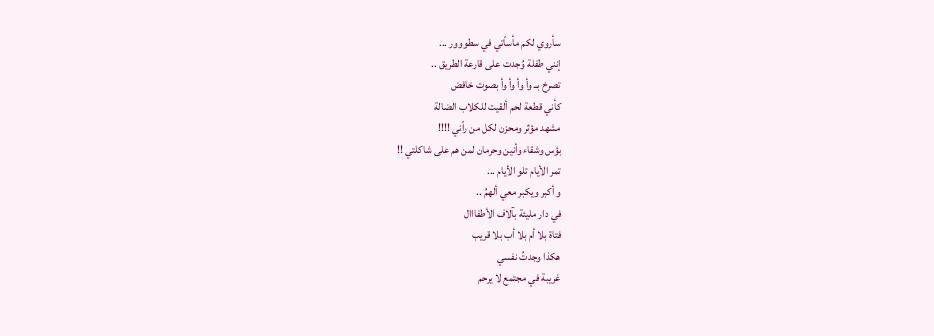سأروي لكم مأساّتي في سطووور ...
إنني طفلة وُجدت على قارعة الطريق ..
تصرخ بــ وأ وأ وأ وأ بصوت خافض
كأني قطعة لحم ألقيت للكلاب الضالة
مشهد مؤثر ومحزن لكل من راّني !!!!
بؤس وشقاء وأنين وحرمان لمن هم على شاكلتي !!
تمر الأيام تلو الأيام ...
و أكبر ويكبر معي ألهمُ ..
في دار مليئة بآلاف الأطفااال
فتاة بلا أم بلا أب بلا قريب
هكذا وجدتُ نفسي
غريبة في مجتمع لا يرحم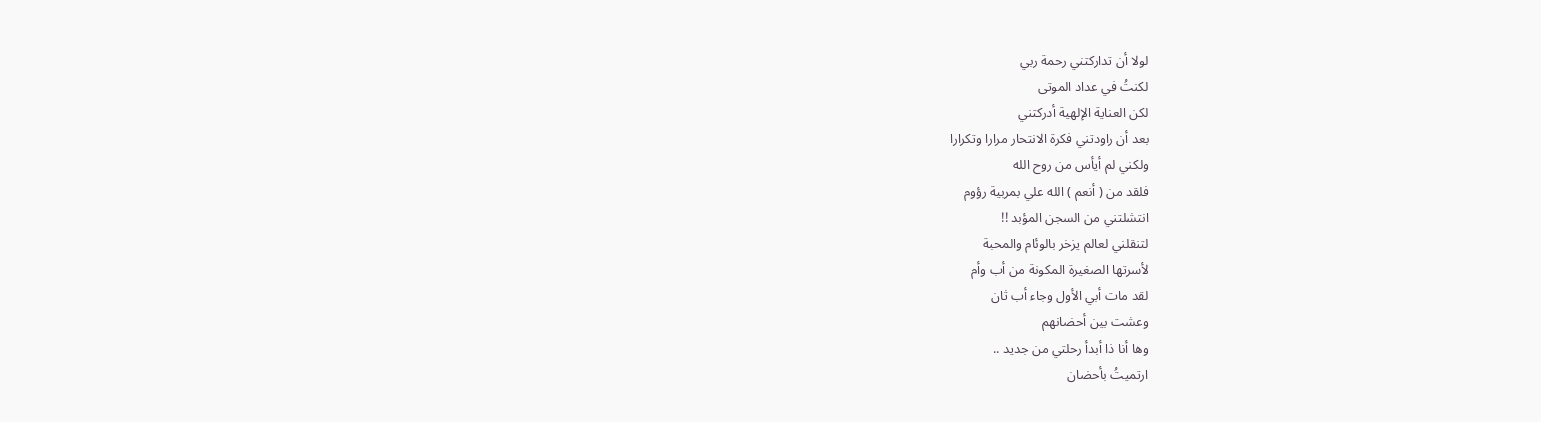لولا أن تداركتني رحمة ربي
لكنتُ في عداد الموتى
لكن العناية الإلهية أدركتني
بعد أن راودتني فكرة الانتحار مرارا وتكرارا
ولكني لم أيأس من روح الله
فلقد من ( أنعم ) الله علي بمربية رؤوم
انتشلتني من السجن المؤبد !!
لتنقلني لعالم يزخر بالوئام والمحبة
لأسرتها الصغيرة المكونة من أب وأم
لقد مات أبي الأول وجاء أب ثان
وعشت بين أحضانهم
وها أنا ذا أبدأ رحلتي من جديد ..
ارتميتُ بأحضان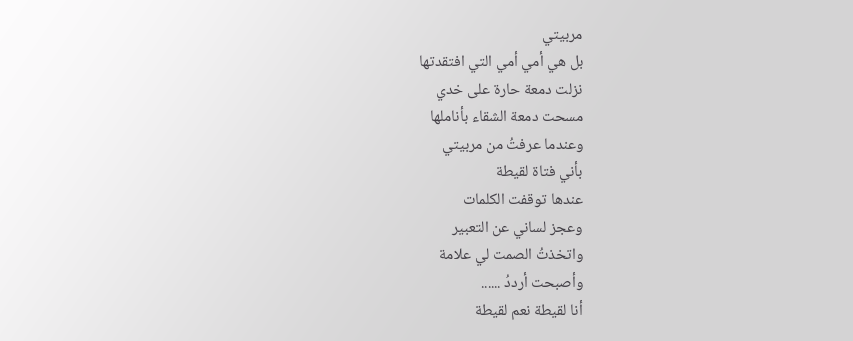مربيتي
بل هي أمي أمي التي افتقدتها
نزلت دمعة حارة على خدي
مسحت دمعة الشقاء بأناملها
وعندما عرفتُ من مربيتي
بأني فتاة لقيطة
عندها توقفت الكلمات
وعجز لساني عن التعبير
واتخذتُ الصمت لي علامة
وأصبحت أرددُ ......
أنا لقيطة نعم لقيطة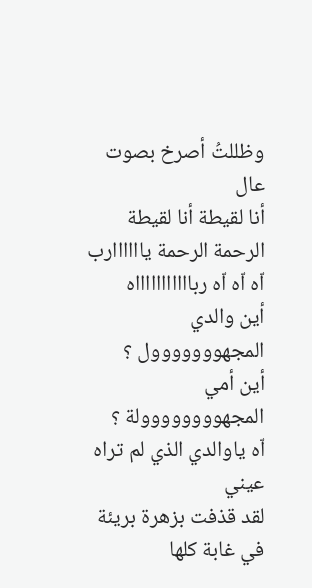وظللتُ أصرخ بصوت عال
أنا لقيطة أنا لقيطة
الرحمة الرحمة ياااااارب
اّه اّه اّه رباااااااااااه
أين والدي المجهووووووول ؟
أين أمي المجهوووووووولة ؟
اّه ياوالدي الذي لم تراه عيني
لقد قذفت بزهرة بريئة
في غابة كلها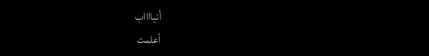أنيااااب
أعلمت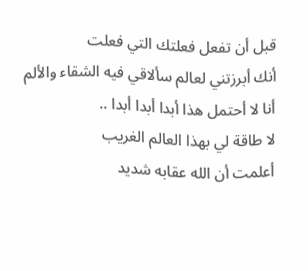قبل أن تفعل فعلتك التي فعلت
أنك أبرزتني لعالم سألاقي فيه الشقاء والألم
أنا لا أحتمل هذا أبدا أبدا أبدا ..
لا طاقة لي بهذا العالم الغريب
أعلمت أن الله عقابه شديد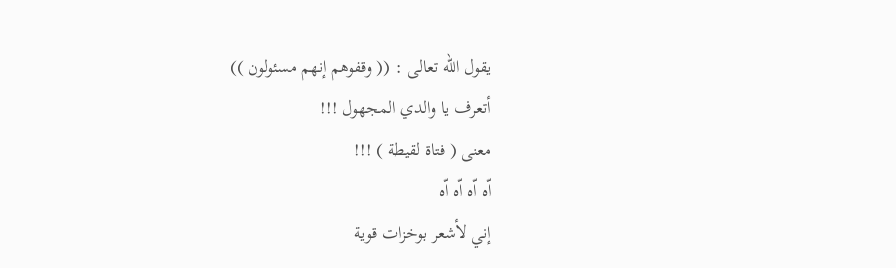يقول الله تعالى : (( وقفوهم إنهم مسئولون ))
أتعرف يا والدي المجهول !!!
معنى ( فتاة لقيطة ) !!!
اّه اّه اّه اّه
إني لأشعر بوخزات قوية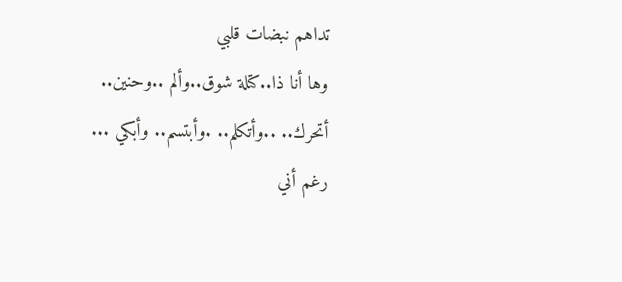تداهم نبضات قلبي
وها أنا ذا..كتلة شوق..وألم ..وحنين..
أتحرك.. ..وأتكلم.. .وأبتسم.. وأبكي ...
رغم أني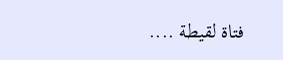فتاة لقيطة ....